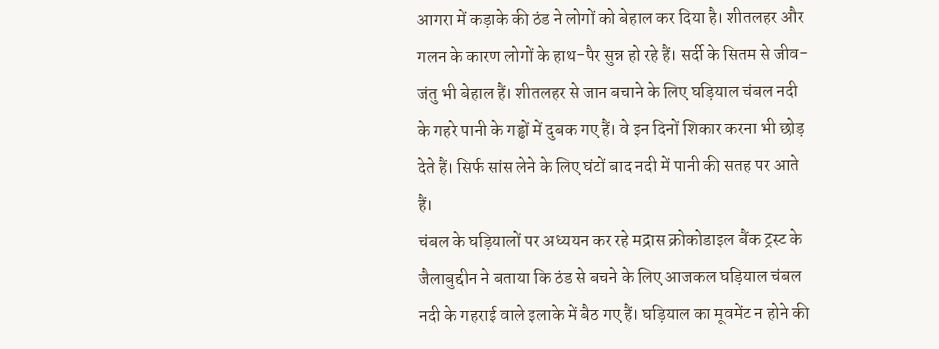आगरा में कड़ाके की ठंड ने लोगों को बेहाल कर दिया है। शीतलहर और गलन के कारण लोगों के हाथ-पैर सुन्न हो रहे हैं। सर्दी के सितम से जीव-जंतु भी बेहाल हैं। शीतलहर से जान बचाने के लिए घड़ियाल चंबल नदी के गहरे पानी के गड्ढों में दुबक गए हैं। वे इन दिनों शिकार करना भी छोड़ देते हैं। सिर्फ सांस लेने के लिए घंटों बाद नदी में पानी की सतह पर आते हैं।
चंबल के घड़ियालों पर अध्ययन कर रहे मद्रास क्रोकोडाइल बैंक ट्रस्ट के जैलाबुद्दीन ने बताया कि ठंड से बचने के लिए आजकल घड़ियाल चंबल नदी के गहराई वाले इलाके में बैठ गए हैं। घड़ियाल का मूवमेंट न होने की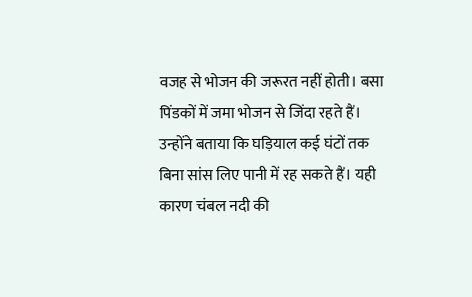वजह से भोजन की जरूरत नहीं होती। बसा पिंडकों में जमा भोजन से जिंदा रहते हैं। उन्होंने बताया कि घड़ियाल कई घंटों तक बिना सांस लिए पानी में रह सकते हैं। यही कारण चंबल नदी की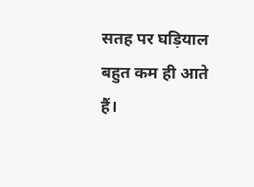सतह पर घड़ियाल बहुत कम ही आते हैं।